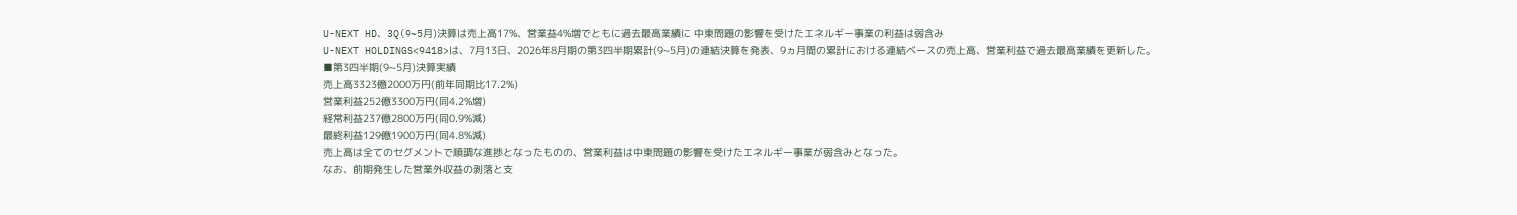U-NEXT HD、3Q(9~5月)決算は売上高17%、営業益4%増でともに過去最高業績に 中東問題の影響を受けたエネルギー事業の利益は弱含み
U-NEXT HOLDINGS<9418>は、7月13日、2026年8月期の第3四半期累計(9~5月)の連結決算を発表、9ヵ月間の累計における連結ベースの売上高、営業利益で過去最高業績を更新した。
■第3四半期(9~5月)決算実績
売上高3323億2000万円(前年同期比17.2%)
営業利益252億3300万円(同4.2%増)
経常利益237億2800万円(同0.9%減)
最終利益129億1900万円(同4.8%減)
売上高は全てのセグメントで順調な進捗となったものの、営業利益は中東問題の影響を受けたエネルギー事業が弱含みとなった。
なお、前期発生した営業外収益の剥落と支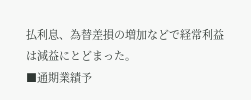払利息、為替差損の増加などで経常利益は減益にとどまった。
■通期業績予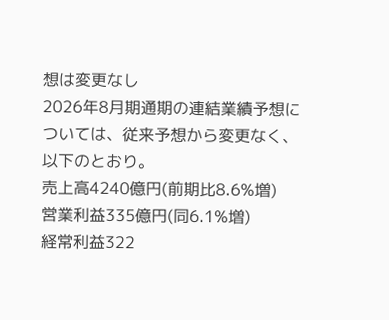想は変更なし
2026年8月期通期の連結業績予想については、従来予想から変更なく、以下のとおり。
売上高4240億円(前期比8.6%増)
営業利益335億円(同6.1%増)
経常利益322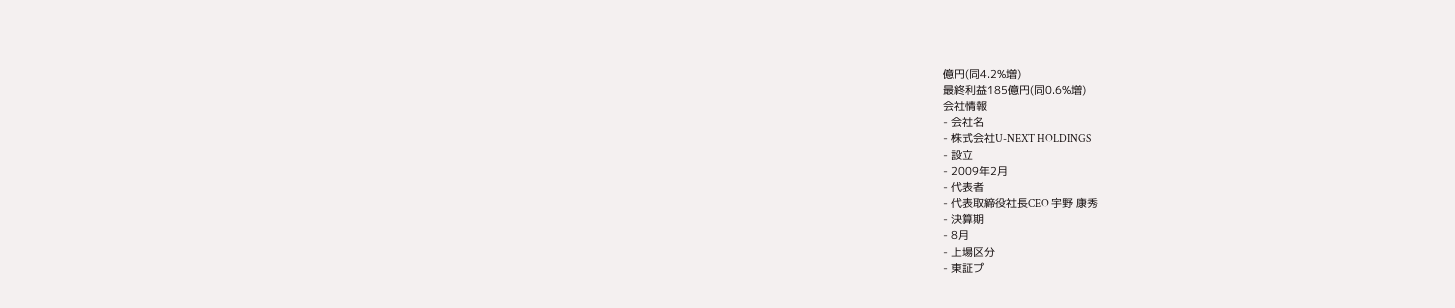億円(同4.2%増)
最終利益185億円(同0.6%増)
会社情報
- 会社名
- 株式会社U-NEXT HOLDINGS
- 設立
- 2009年2月
- 代表者
- 代表取締役社長CEO 宇野 康秀
- 決算期
- 8月
- 上場区分
- 東証プ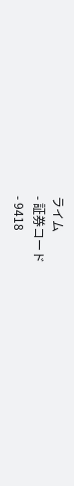ライム
- 証券コード
- 9418